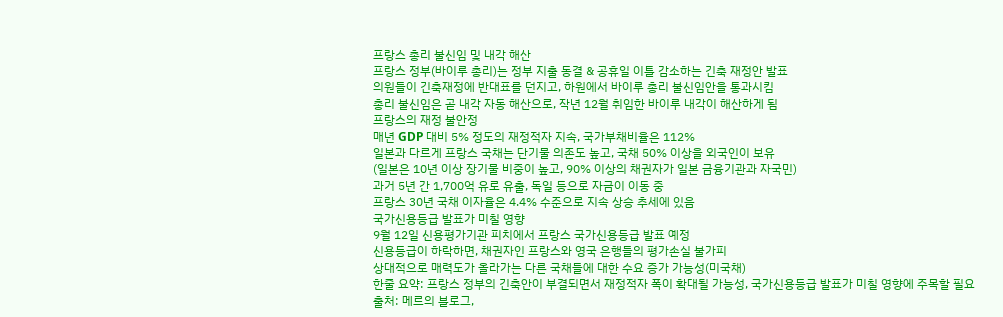프랑스 총리 불신임 및 내각 해산
프랑스 정부(바이루 총리)는 정부 지출 동결 & 공휴일 이틀 감소하는 긴축 재정안 발표
의원들이 긴축재정에 반대표를 던지고, 하원에서 바이루 총리 불신임안을 통과시킴
총리 불신임은 곧 내각 자동 해산으로, 작년 12월 취임한 바이루 내각이 해산하게 됨
프랑스의 재정 불안정
매년 GDP 대비 5% 정도의 재정적자 지속, 국가부채비율은 112%
일본과 다르게 프랑스 국채는 단기물 의존도 높고, 국채 50% 이상을 외국인이 보유
(일본은 10년 이상 장기물 비중이 높고, 90% 이상의 채권자가 일본 금융기관과 자국민)
과거 5년 간 1,700억 유로 유출, 독일 등으로 자금이 이동 중
프랑스 30년 국채 이자율은 4.4% 수준으로 지속 상승 추세에 있음
국가신용등급 발표가 미칠 영향
9월 12일 신용평가기관 피치에서 프랑스 국가신용등급 발표 예정
신용등급이 하락하면, 채권자인 프랑스와 영국 은행들의 평가손실 불가피
상대적으로 매력도가 올라가는 다른 국채들에 대한 수요 증가 가능성(미국채)
한줄 요약: 프랑스 정부의 긴축안이 부결되면서 재정적자 폭이 확대될 가능성, 국가신용등급 발표가 미칠 영향에 주목할 필요
출처: 메르의 블로그,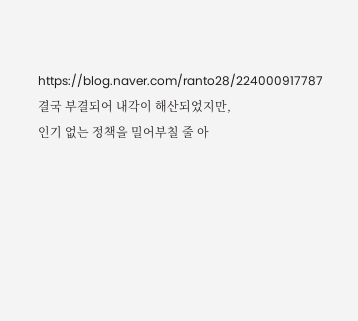https://blog.naver.com/ranto28/224000917787
결국 부결되어 내각이 해산되었지만,
인기 없는 정책을 밀어부칠 줄 아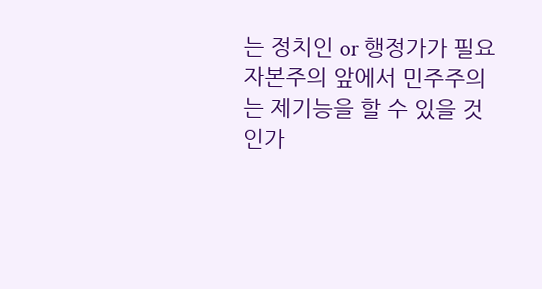는 정치인 or 행정가가 필요
자본주의 앞에서 민주주의는 제기능을 할 수 있을 것인가